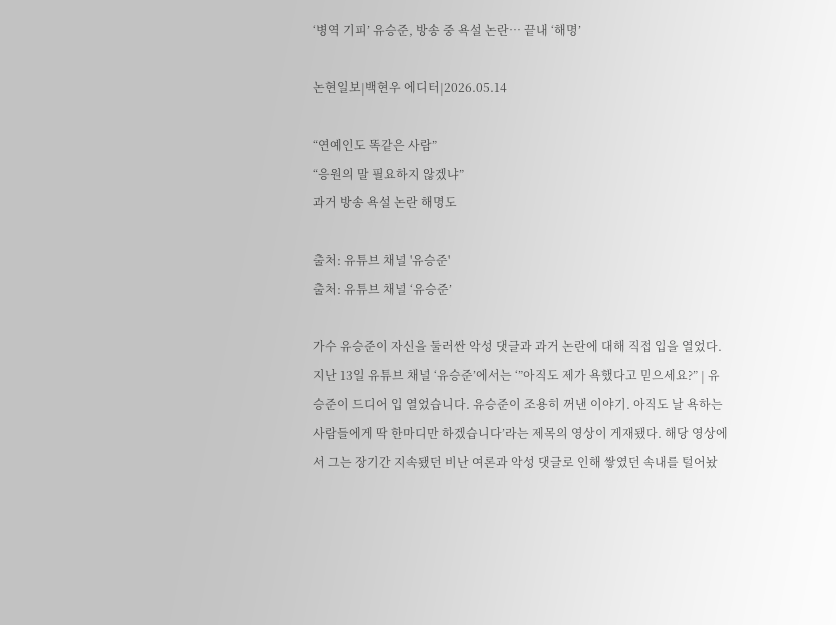‘병역 기피’ 유승준, 방송 중 욕설 논란… 끝내 ‘해명’

논현일보|백현우 에디터|2026.05.14

“연예인도 똑같은 사람”
“응원의 말 필요하지 않겠냐”
과거 방송 욕설 논란 해명도

출처: 유튜브 채널 '유승준'
출처: 유튜브 채널 ‘유승준’

가수 유승준이 자신을 둘러싼 악성 댓글과 과거 논란에 대해 직접 입을 열었다. 지난 13일 유튜브 채널 ‘유승준’에서는 ‘”아직도 제가 욕했다고 믿으세요?” | 유승준이 드디어 입 열었습니다. 유승준이 조용히 꺼낸 이야기. 아직도 날 욕하는 사람들에게 딱 한마디만 하겠습니다’라는 제목의 영상이 게재됐다. 해당 영상에서 그는 장기간 지속됐던 비난 여론과 악성 댓글로 인해 쌓였던 속내를 털어놨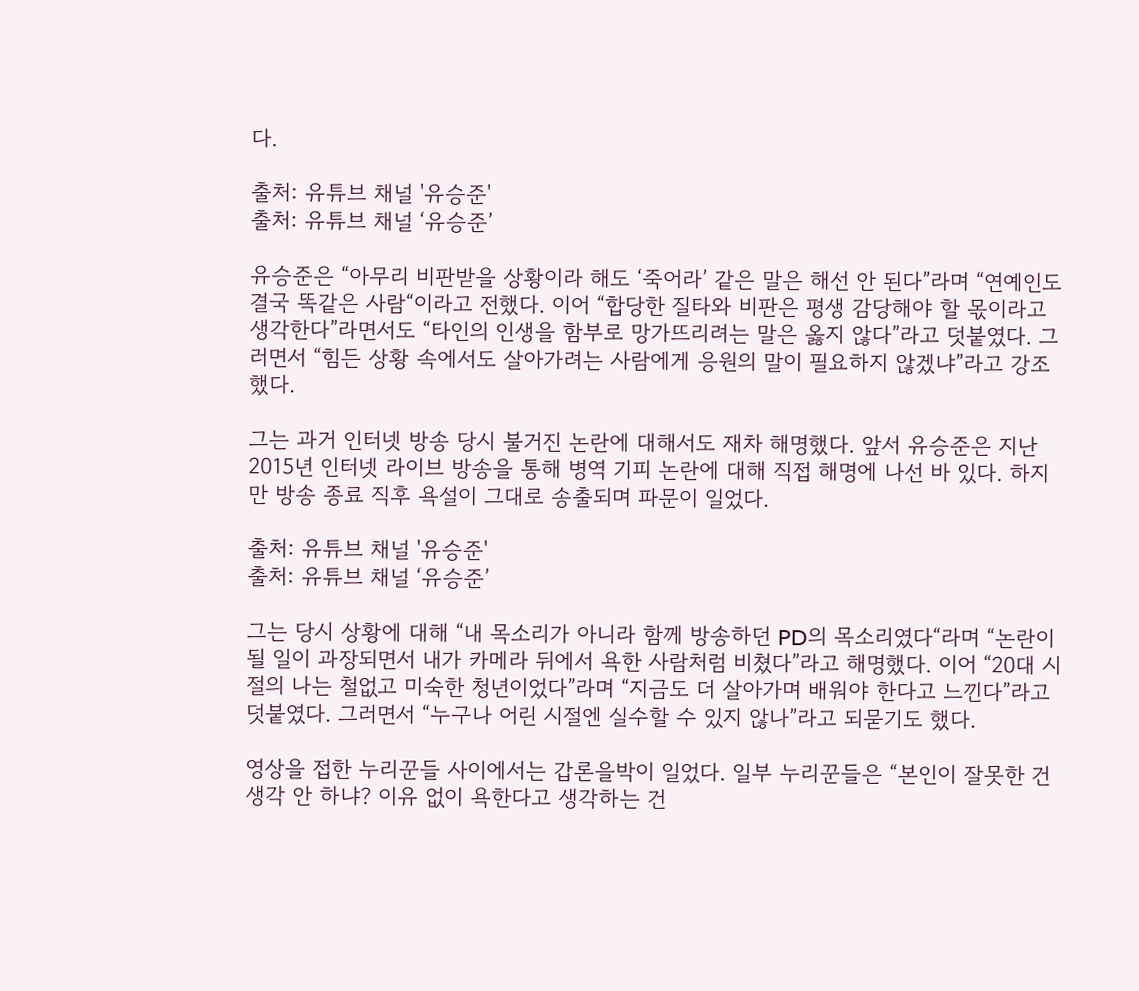다.

출처: 유튜브 채널 '유승준'
출처: 유튜브 채널 ‘유승준’

유승준은 “아무리 비판받을 상황이라 해도 ‘죽어라’ 같은 말은 해선 안 된다”라며 “연예인도 결국 똑같은 사람“이라고 전했다. 이어 “합당한 질타와 비판은 평생 감당해야 할 몫이라고 생각한다”라면서도 “타인의 인생을 함부로 망가뜨리려는 말은 옳지 않다”라고 덧붙였다. 그러면서 “힘든 상황 속에서도 살아가려는 사람에게 응원의 말이 필요하지 않겠냐”라고 강조했다.

그는 과거 인터넷 방송 당시 불거진 논란에 대해서도 재차 해명했다. 앞서 유승준은 지난 2015년 인터넷 라이브 방송을 통해 병역 기피 논란에 대해 직접 해명에 나선 바 있다. 하지만 방송 종료 직후 욕설이 그대로 송출되며 파문이 일었다.

출처: 유튜브 채널 '유승준'
출처: 유튜브 채널 ‘유승준’

그는 당시 상황에 대해 “내 목소리가 아니라 함께 방송하던 PD의 목소리였다“라며 “논란이 될 일이 과장되면서 내가 카메라 뒤에서 욕한 사람처럼 비쳤다”라고 해명했다. 이어 “20대 시절의 나는 철없고 미숙한 청년이었다”라며 “지금도 더 살아가며 배워야 한다고 느낀다”라고 덧붙였다. 그러면서 “누구나 어린 시절엔 실수할 수 있지 않나”라고 되묻기도 했다.

영상을 접한 누리꾼들 사이에서는 갑론을박이 일었다. 일부 누리꾼들은 “본인이 잘못한 건 생각 안 하냐? 이유 없이 욕한다고 생각하는 건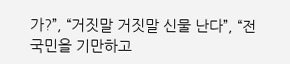가?”, “거짓말 거짓말 신물 난다”, “전 국민을 기만하고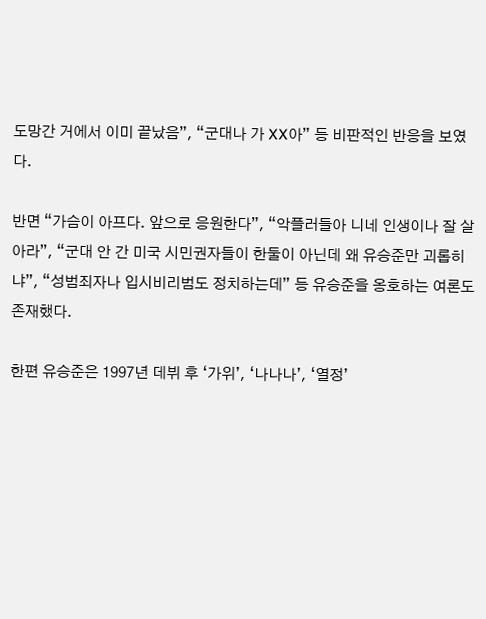도망간 거에서 이미 끝났음”, “군대나 가 XX아” 등 비판적인 반응을 보였다.

반면 “가슴이 아프다. 앞으로 응원한다”, “악플러들아 니네 인생이나 잘 살아라”, “군대 안 간 미국 시민권자들이 한둘이 아닌데 왜 유승준만 괴롭히냐”, “성범죄자나 입시비리범도 정치하는데” 등 유승준을 옹호하는 여론도 존재했다.

한편 유승준은 1997년 데뷔 후 ‘가위’, ‘나나나’, ‘열정’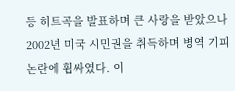등 히트곡을 발표하며 큰 사랑을 받았으나 2002년 미국 시민권을 취득하며 병역 기피 논란에 휩싸였다. 이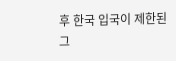후 한국 입국이 제한된 그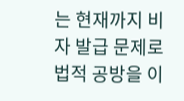는 현재까지 비자 발급 문제로 법적 공방을 이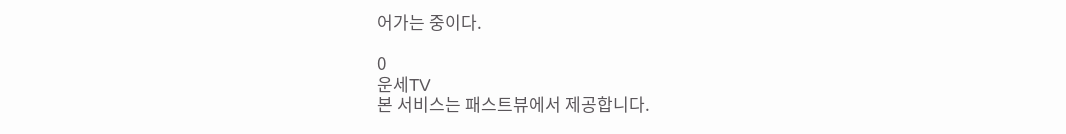어가는 중이다.

0
운세TV
본 서비스는 패스트뷰에서 제공합니다.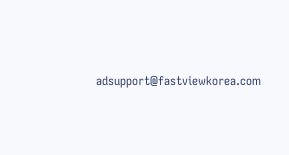adsupport@fastviewkorea.com